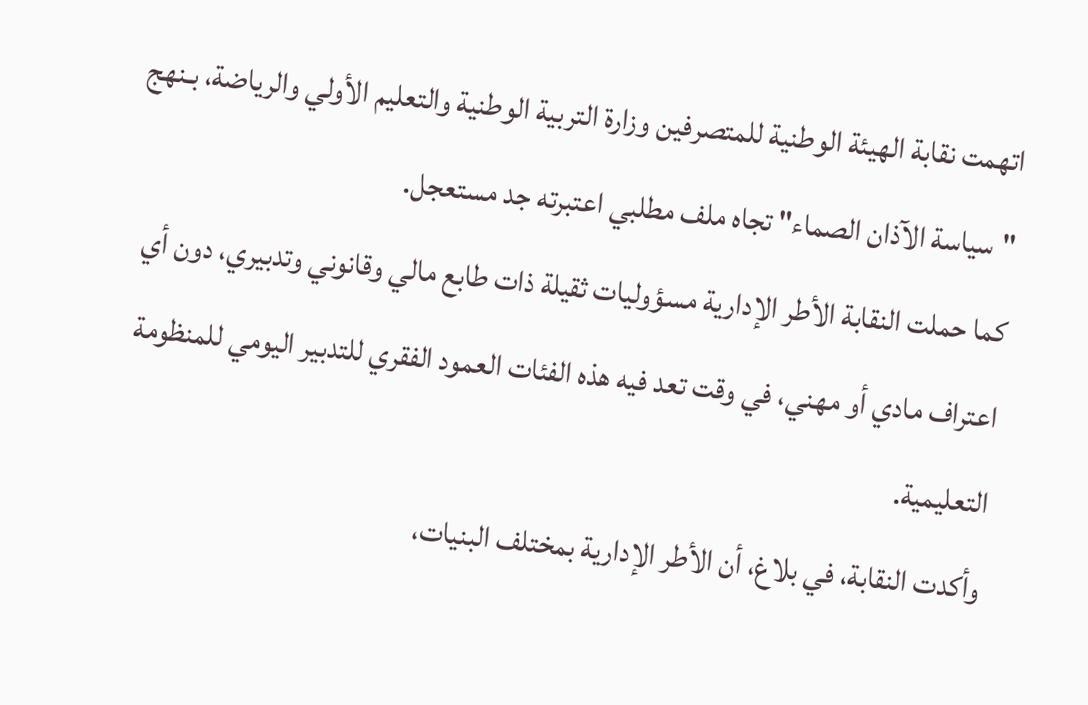اتهمت نقابة الهيئة الوطنية للمتصرفين وزارة التربية الوطنية والتعليم الأولي والرياضة، بـنهج "سياسة الآذان الصماء" تجاه ملف مطلبي اعتبرته جد مستعجل.
كما حملت النقابة الأطر الإدارية مسؤوليات ثقيلة ذات طابع مالي وقانوني وتدبيري، دون أي اعتراف مادي أو مهني، في وقت تعد فيه هذه الفئات العمود الفقري للتدبير اليومي للمنظومة التعليمية.
وأكدت النقابة، في بلاغ، أن الأطر الإدارية بمختلف البنيات،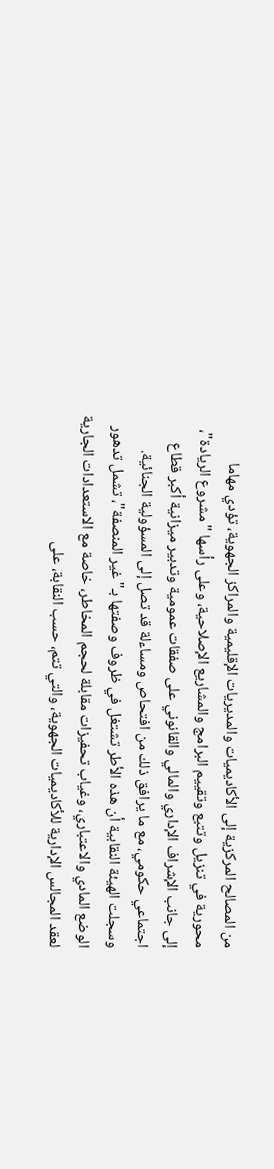من المصالح المركزية إلى الأكاديميات والمديريات الإقليمية والمراكز الجهوية، تؤدي مهاما محورية في تنزيل وتتبع وتقييم البرامج والمشاريع الإصلاحية، وعلى رأسها "مشروع الريادة"، إلى جانب الإشراف الإداري والمالي والقانوني على صفقات عمومية وتدبير ميزانية أكبر قطاع اجتماعي حكومي، مع ما يرافق ذلك من افتحاص ومساءلة قد تصل إلى المسؤولية الجنائية.
وسجلت الهيئة النقابية أن هذه الأطر تشتغل في ظروف وصفتها بـ"غير المنصفة"، تشمل تدهور الوضع المادي والاعتباري، وغياب تحفيزات مقابلة لحجم المخاطر، خاصة مع الاستعدادات الجارية لعقد المجالس الإدارية للأكاديميات الجهوية، والتي تتم، حسب النقابة، على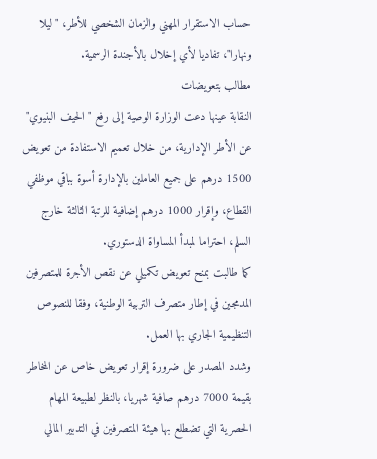حساب الاستقرار المهني والزمان الشخصي للأطر، "ليلا ونهارا"، تفاديا لأي إخلال بالأجندة الرسمية.
مطالب بتعويضات
النقابة عينها دعت الوزارة الوصية إلى رفع "الحيف البنيوي" عن الأطر الإدارية، من خلال تعميم الاستفادة من تعويض 1500 درهم على جميع العاملين بالإدارة أسوة بباقي موظفي القطاع، وإقرار 1000 درهم إضافية للرتبة الثالثة خارج السلم، احتراما لمبدأ المساواة الدستوري.
كما طالبت بمنح تعويض تكميلي عن نقص الأجرة للمتصرفين المدمجين في إطار متصرف التربية الوطنية، وفقا للنصوص التنظيمية الجاري بها العمل.
وشدد المصدر على ضرورة إقرار تعويض خاص عن المخاطر بقيمة 7000 درهم صافية شهريا، بالنظر لطبيعة المهام الحصرية التي تضطلع بها هيئة المتصرفين في التدبير المالي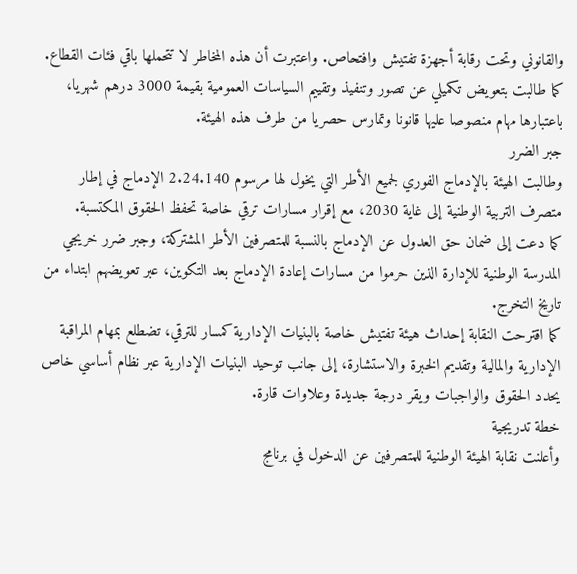والقانوني وتحت رقابة أجهزة تفتيش وافتحاص. واعتبرت أن هذه المخاطر لا تتحملها باقي فئات القطاع.
كما طالبت بتعويض تكميلي عن تصور وتنفيذ وتقييم السياسات العمومية بقيمة 3000 درهم شهريا، باعتبارها مهام منصوصا عليها قانونا وتمارس حصريا من طرف هذه الهيئة.
جبر الضرر
وطالبت الهيئة بالإدماج الفوري لجميع الأطر التي يخول لها مرسوم 2.24.140 الإدماج في إطار متصرف التربية الوطنية إلى غاية 2030، مع إقرار مسارات ترقي خاصة تحفظ الحقوق المكتسبة.
كما دعت إلى ضمان حق العدول عن الإدماج بالنسبة للمتصرفين الأطر المشتركة، وجبر ضرر خريجي المدرسة الوطنية للإدارة الذين حرموا من مسارات إعادة الإدماج بعد التكوين، عبر تعويضهم ابتداء من تاريخ التخرج.
كما اقترحت النقابة إحداث هيئة تفتيش خاصة بالبنيات الإدارية كمسار للترقي، تضطلع بمهام المراقبة الإدارية والمالية وتقديم الخبرة والاستشارة، إلى جانب توحيد البنيات الإدارية عبر نظام أساسي خاص يحدد الحقوق والواجبات ويقر درجة جديدة وعلاوات قارة.
خطة تدريجية
وأعلنت نقابة الهيئة الوطنية للمتصرفين عن الدخول في برنامج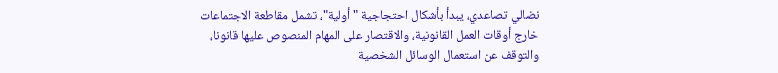نضالي تصاعدي، يبدأ بأشكال احتجاجية "أولية"، تشمل مقاطعة الاجتماعات خارج أوقات العمل القانونية، والاقتصار على المهام المنصوص عليها قانونا، والتوقف عن استعمال الوسائل الشخصية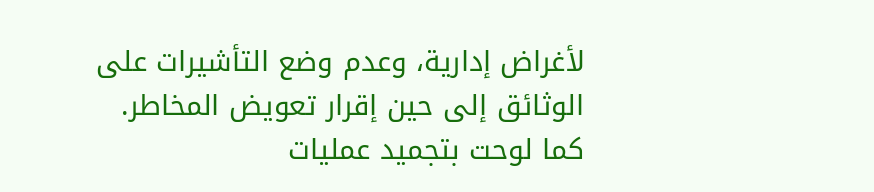لأغراض إدارية، وعدم وضع التأشيرات على الوثائق إلى حين إقرار تعويض المخاطر.
كما لوحت بتجميد عمليات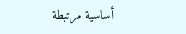أساسية مرتبطة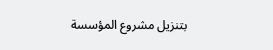بتنزيل مشروع المؤسسة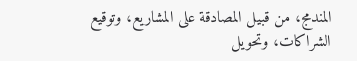المندمج، من قبيل المصادقة على المشاريع، وتوقيع الشراكات، وتحويل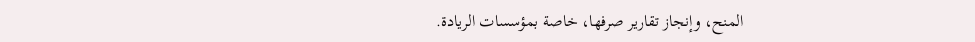المنح، وإنجاز تقارير صرفها، خاصة بمؤسسات الريادة.